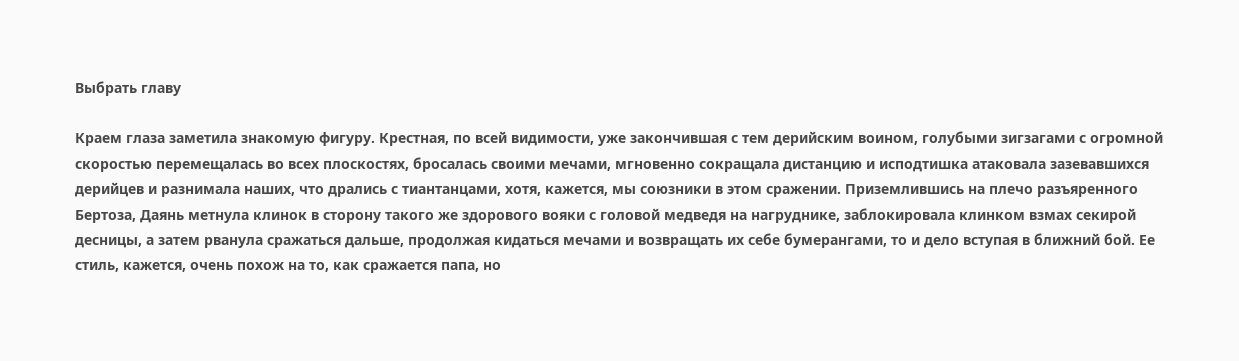Выбрать главу

Краем глаза заметила знакомую фигуру. Крестная, по всей видимости, уже закончившая с тем дерийским воином, голубыми зигзагами с огромной скоростью перемещалась во всех плоскостях, бросалась своими мечами, мгновенно сокращала дистанцию и исподтишка атаковала зазевавшихся дерийцев и разнимала наших, что дрались с тиантанцами, хотя, кажется, мы союзники в этом сражении. Приземлившись на плечо разъяренного Бертоза, Даянь метнула клинок в сторону такого же здорового вояки с головой медведя на нагруднике, заблокировала клинком взмах секирой десницы, а затем рванула сражаться дальше, продолжая кидаться мечами и возвращать их себе бумерангами, то и дело вступая в ближний бой. Ее стиль, кажется, очень похож на то, как сражается папа, но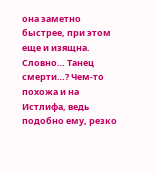она заметно быстрее, при этом еще и изящна. Словно… Танец смерти…? Чем-то похожа и на Истлифа, ведь подобно ему, резко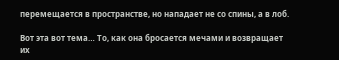перемещается в пространстве, но нападает не со спины, а в лоб.

Вот эта вот тема… То, как она бросается мечами и возвращает их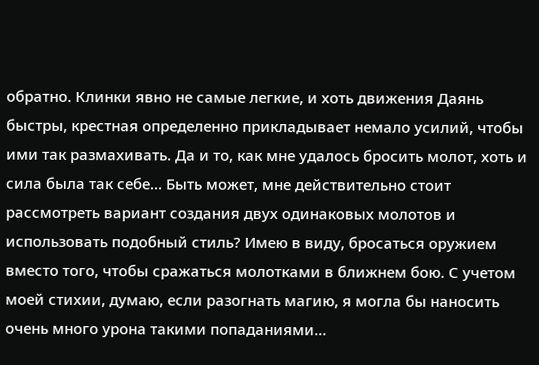обратно. Клинки явно не самые легкие, и хоть движения Даянь быстры, крестная определенно прикладывает немало усилий, чтобы ими так размахивать. Да и то, как мне удалось бросить молот, хоть и сила была так себе… Быть может, мне действительно стоит рассмотреть вариант создания двух одинаковых молотов и использовать подобный стиль? Имею в виду, бросаться оружием вместо того, чтобы сражаться молотками в ближнем бою. С учетом моей стихии, думаю, если разогнать магию, я могла бы наносить очень много урона такими попаданиями…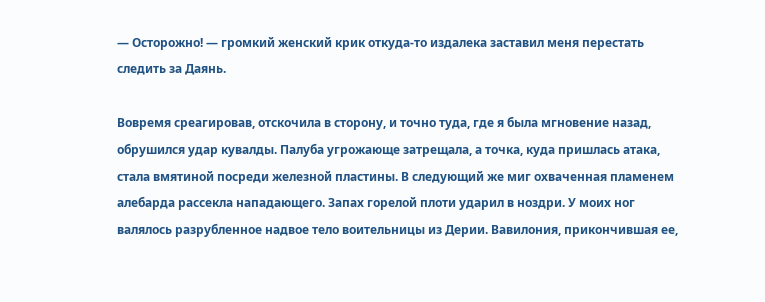— Осторожно! — громкий женский крик откуда-то издалека заставил меня перестать следить за Даянь.

Вовремя среагировав, отскочила в сторону, и точно туда, где я была мгновение назад, обрушился удар кувалды. Палуба угрожающе затрещала, а точка, куда пришлась атака, стала вмятиной посреди железной пластины. В следующий же миг охваченная пламенем алебарда рассекла нападающего. Запах горелой плоти ударил в ноздри. У моих ног валялось разрубленное надвое тело воительницы из Дерии. Вавилония, прикончившая ее,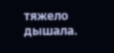тяжело дышала.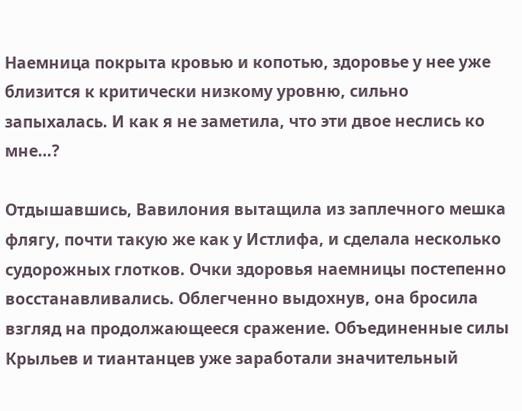Наемница покрыта кровью и копотью, здоровье у нее уже близится к критически низкому уровню, сильно запыхалась. И как я не заметила, что эти двое неслись ко мне…?

Отдышавшись, Вавилония вытащила из заплечного мешка флягу, почти такую же как у Истлифа, и сделала несколько судорожных глотков. Очки здоровья наемницы постепенно восстанавливались. Облегченно выдохнув, она бросила взгляд на продолжающееся сражение. Объединенные силы Крыльев и тиантанцев уже заработали значительный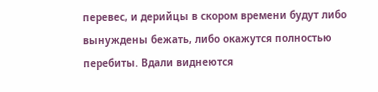перевес, и дерийцы в скором времени будут либо вынуждены бежать, либо окажутся полностью перебиты. Вдали виднеются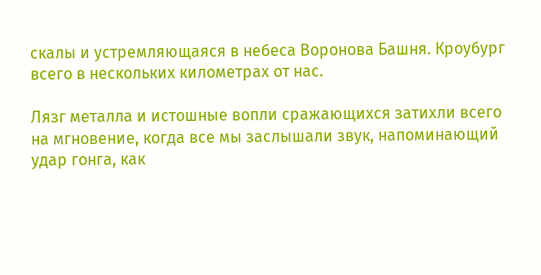скалы и устремляющаяся в небеса Воронова Башня. Кроубург всего в нескольких километрах от нас.

Лязг металла и истошные вопли сражающихся затихли всего на мгновение, когда все мы заслышали звук, напоминающий удар гонга, как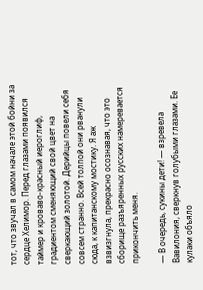тот, что звучал в самом начале этой бойни за сердце Хелимор. Перед глазами появился таймер и кроваво-красный иероглиф, градиентом сменяющий свой цвет на сверкающий золотой. Дерийцы повели себя совсем странно. Всей толпой они рванули сюда, к капитанскому мостику. Я аж взвизгнула, прекрасно осознавая, что это сборище разъяренных русских намеревается прикончить меня.

— В очередь, сукины дети! — взревела Вавилония, сверкнув голубыми глазами. Ее кулаки объяло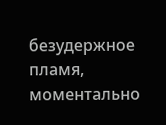безудержное пламя, моментально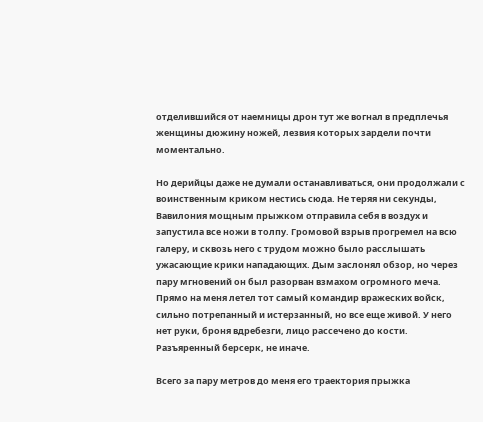отделившийся от наемницы дрон тут же вогнал в предплечья женщины дюжину ножей, лезвия которых зардели почти моментально.

Но дерийцы даже не думали останавливаться, они продолжали с воинственным криком нестись сюда. Не теряя ни секунды, Вавилония мощным прыжком отправила себя в воздух и запустила все ножи в толпу. Громовой взрыв прогремел на всю галеру, и сквозь него с трудом можно было расслышать ужасающие крики нападающих. Дым заслонял обзор, но через пару мгновений он был разорван взмахом огромного меча. Прямо на меня летел тот самый командир вражеских войск, сильно потрепанный и истерзанный, но все еще живой. У него нет руки, броня вдребезги, лицо рассечено до кости. Разъяренный берсерк, не иначе.

Всего за пару метров до меня его траектория прыжка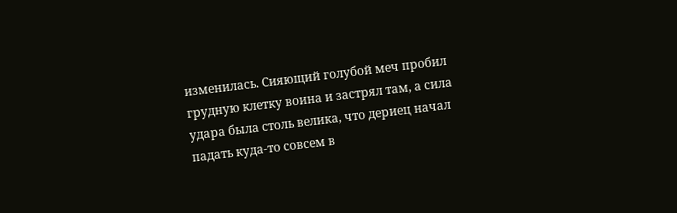изменилась. Сияющий голубой меч пробил грудную клетку воина и застрял там, а сила удара была столь велика, что дериец начал падать куда-то совсем в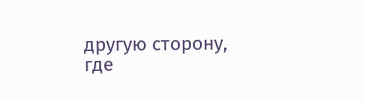другую сторону, где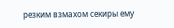резким взмахом секиры ему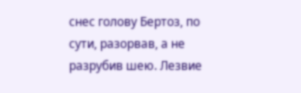снес голову Бертоз, по сути, разорвав, а не разрубив шею. Лезвие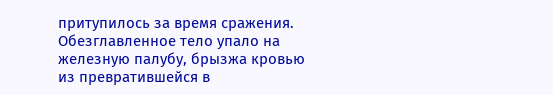притупилось за время сражения. Обезглавленное тело упало на железную палубу, брызжа кровью из превратившейся в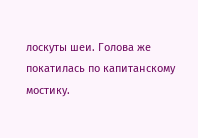лоскуты шеи. Голова же покатилась по капитанскому мостику.